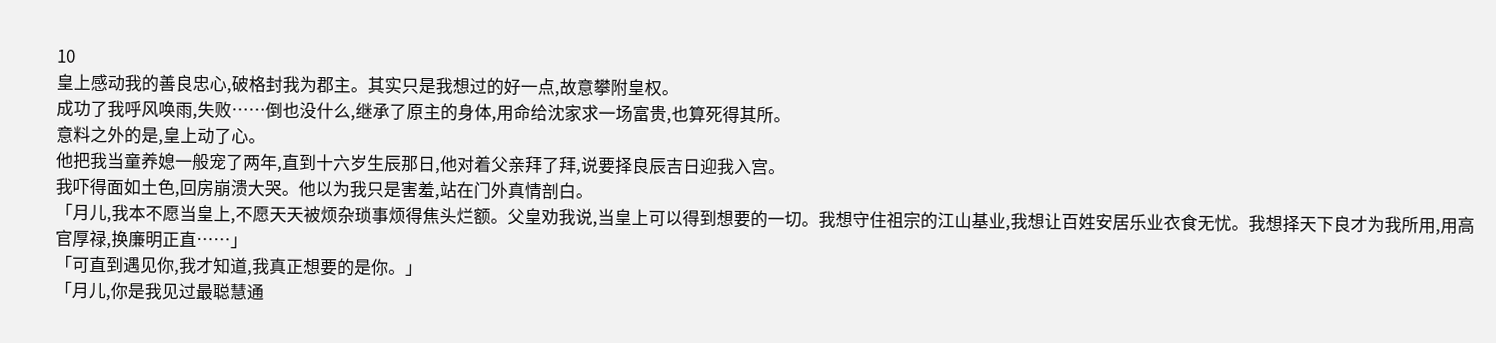10
皇上感动我的善良忠心,破格封我为郡主。其实只是我想过的好一点,故意攀附皇权。
成功了我呼风唤雨,失败……倒也没什么,继承了原主的身体,用命给沈家求一场富贵,也算死得其所。
意料之外的是,皇上动了心。
他把我当童养媳一般宠了两年,直到十六岁生辰那日,他对着父亲拜了拜,说要择良辰吉日迎我入宫。
我吓得面如土色,回房崩溃大哭。他以为我只是害羞,站在门外真情剖白。
「月儿,我本不愿当皇上,不愿天天被烦杂琐事烦得焦头烂额。父皇劝我说,当皇上可以得到想要的一切。我想守住祖宗的江山基业,我想让百姓安居乐业衣食无忧。我想择天下良才为我所用,用高官厚禄,换廉明正直……」
「可直到遇见你,我才知道,我真正想要的是你。」
「月儿,你是我见过最聪慧通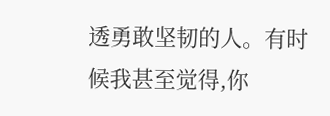透勇敢坚韧的人。有时候我甚至觉得,你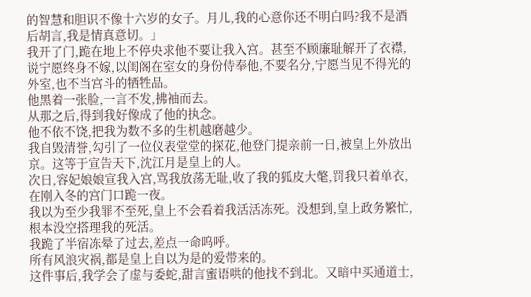的智慧和胆识不像十六岁的女子。月儿,我的心意你还不明白吗?我不是酒后胡言,我是情真意切。」
我开了门,跪在地上不停央求他不要让我入宫。甚至不顾廉耻解开了衣襟,说宁愿终身不嫁,以闺阁在室女的身份侍奉他,不要名分,宁愿当见不得光的外室,也不当宫斗的牺牲品。
他黑着一张脸,一言不发,拂袖而去。
从那之后,得到我好像成了他的执念。
他不依不饶,把我为数不多的生机越磨越少。
我自毁清誉,勾引了一位仪表堂堂的探花,他登门提亲前一日,被皇上外放出京。这等于宣告天下,沈江月是皇上的人。
次日,容妃娘娘宣我入宫,骂我放荡无耻,收了我的狐皮大氅,罚我只着单衣,在刚入冬的宫门口跪一夜。
我以为至少我罪不至死,皇上不会看着我活活冻死。没想到,皇上政务繁忙,根本没空搭理我的死活。
我跪了半宿冻晕了过去,差点一命呜呼。
所有风浪灾祸,都是皇上自以为是的爱带来的。
这件事后,我学会了虚与委蛇,甜言蜜语哄的他找不到北。又暗中买通道士,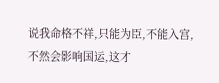说我命格不祥,只能为臣,不能入宫,不然会影响国运,这才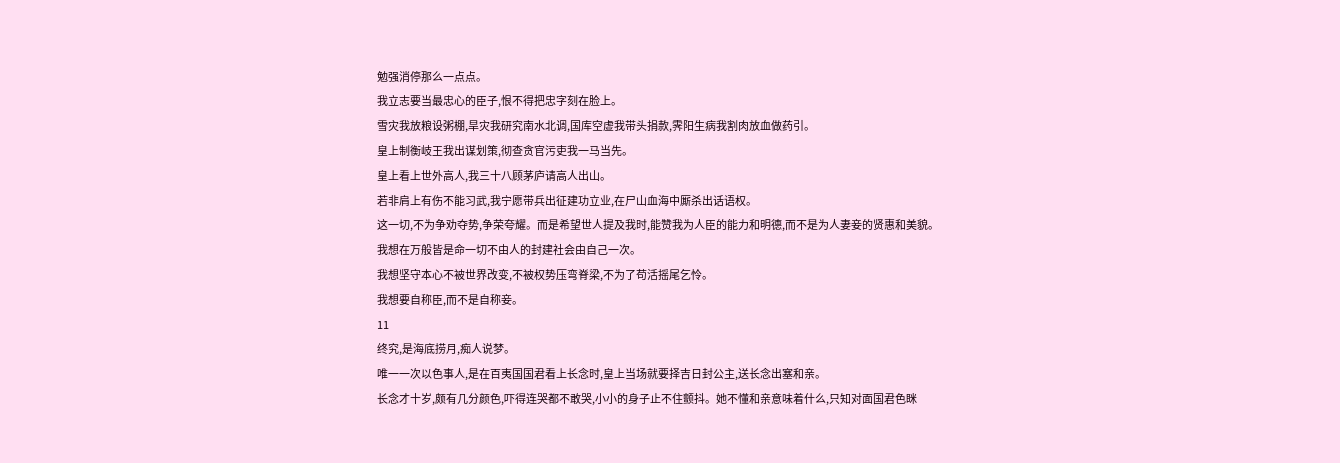勉强消停那么一点点。
我立志要当最忠心的臣子,恨不得把忠字刻在脸上。
雪灾我放粮设粥棚,旱灾我研究南水北调,国库空虚我带头捐款,霁阳生病我割肉放血做药引。
皇上制衡岐王我出谋划策,彻查贪官污吏我一马当先。
皇上看上世外高人,我三十八顾茅庐请高人出山。
若非肩上有伤不能习武,我宁愿带兵出征建功立业,在尸山血海中厮杀出话语权。
这一切,不为争劝夺势,争荣夸耀。而是希望世人提及我时,能赞我为人臣的能力和明德,而不是为人妻妾的贤惠和美貌。
我想在万般皆是命一切不由人的封建社会由自己一次。
我想坚守本心不被世界改变,不被权势压弯脊梁,不为了苟活摇尾乞怜。
我想要自称臣,而不是自称妾。
11
终究,是海底捞月,痴人说梦。
唯一一次以色事人,是在百夷国国君看上长念时,皇上当场就要择吉日封公主,送长念出塞和亲。
长念才十岁,颇有几分颜色,吓得连哭都不敢哭,小小的身子止不住颤抖。她不懂和亲意味着什么,只知对面国君色眯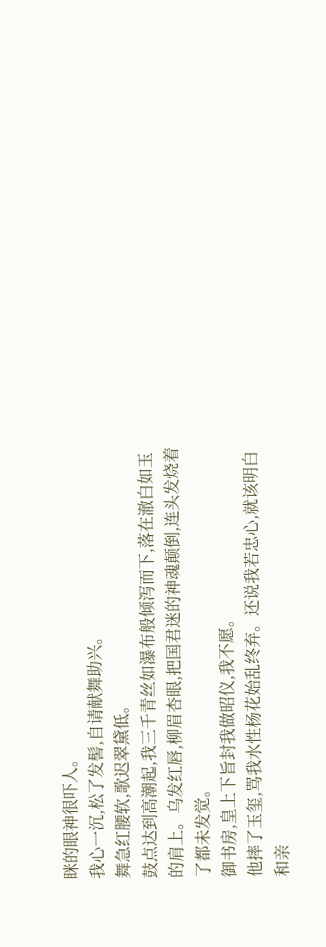眯的眼神很吓人。
我心一沉,松了发髻,自请献舞助兴。
舞急红腰软,歌迟翠黛低。
鼓点达到高潮起,我三千青丝如瀑布般倾泻而下,落在澈白如玉的肩上。乌发红唇,柳眉杏眼,把国君迷的神魂颠倒,连头发烧着了都未发觉。
御书房,皇上下旨封我做昭仪,我不愿。
他摔了玉玺,骂我水性杨花始乱终弃。还说我若忠心,就该明白和亲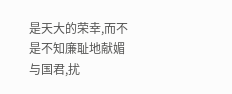是天大的荣幸,而不是不知廉耻地献媚与国君,扰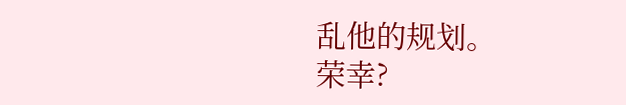乱他的规划。
荣幸?